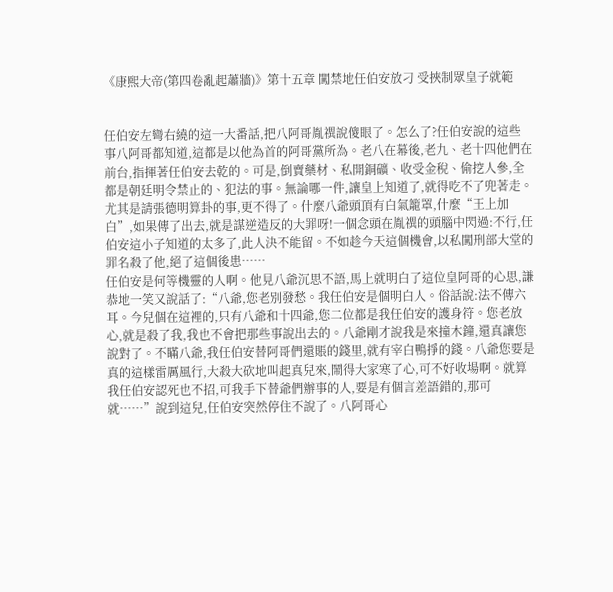《康熙大帝(第四卷亂起蕭牆)》第十五章 闖禁地任伯安放刁 受挾制眾皇子就範


任伯安左彎右繞的這一大番話,把八阿哥胤禩說傻眼了。怎么了?任伯安說的這些事八阿哥都知道,這都是以他為首的阿哥黨所為。老八在幕後,老九、老十四他們在前台,指揮著任伯安去乾的。可是,倒賣藥材、私開銅礦、收受金稅、偷挖人參,全都是朝廷明令禁止的、犯法的事。無論哪一件,讓皇上知道了,就得吃不了兜著走。尤其是請張德明算卦的事,更不得了。什麼八爺頭頂有白氣籠罩,什麼“王上加白”,如果傳了出去,就是謀逆造反的大罪呀!一個念頭在胤禩的頭腦中閃過:不行,任伯安這小子知道的太多了,此人決不能留。不如趁今天這個機會,以私闖刑部大堂的罪名殺了他,絕了這個後患……
任伯安是何等機靈的人啊。他見八爺沉思不語,馬上就明白了這位皇阿哥的心思,謙恭地一笑又說話了:“八爺,您老別發愁。我任伯安是個明白人。俗話說:法不傳六耳。今兒個在這裡的,只有八爺和十四爺,您二位都是我任伯安的護身符。您老放心,就是殺了我,我也不會把那些事說出去的。八爺剛才說我是來撞木鐘,還真讓您說對了。不瞞八爺,我任伯安替阿哥們還賬的錢里,就有宰白鴨掙的錢。八爺您要是真的這樣雷厲風行,大殺大砍地叫起真兒來,鬧得大家寒了心,可不好收場啊。就算我任伯安認死也不招,可我手下替爺們辦事的人,要是有個言差語錯的,那可就……”說到這兒,任伯安突然停住不說了。八阿哥心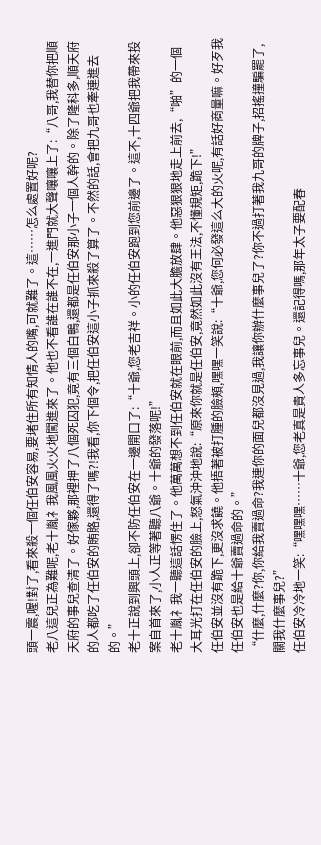頭一震,喔!對了,看來殺一個任伯安容易,要堵住所有知情人的嘴,可就難了。這……怎么處置好呢?
老八這兒正為難呢,老十胤礻我風風火火地闖進來了。他也不看誰在誰不在,一進門就大聲嚷嚷上了:“八哥,我替你把順天府的事兒查清了。好傢夥,那裡押了八個死囚犯,竟有三個白鴨,還都是任伯安那小子一個人幹的。除了隆科多,順天府的人都吃了任伯安的賄賂,還得了嗎?!我看,你下個令,把任伯安這小子抓來殺了算了。不然的話,會把九哥也牽連進去的。”
老十正說到興頭上,卻不防任伯安在一邊開口了:“十爺,您老吉祥。小的任伯安跑到您前邊了。這不,十四爺把我帶來投案自首來了,小人正等著聽八爺。十爺的發落呢!”
老十胤礻我一聽這話愣住了。他萬萬想不到任伯安就在眼前,而且如此大膽放肆。他惡狠狠地走上前去,“啪”的一個大耳光打在任伯安的臉上,怒氣沖沖地說:“原來你就是任伯安,竟然如此沒有王法,不懂規矩,跪下!”
任伯安並沒有跪下,更沒求饒。他捂著被打腫的臉頰,嘿嘿一笑說:“十爺,您何必發這么大的火呢,有話好商量嘛。好歹我任伯安也是給十爺賣過命的。”
“什麼,什麼?你,你給我賣過命?我連你的面兒都沒見過,我讓你辦什麼事兒了?你不過打著我九哥的牌子,招搖撞騙罷了,關我什麼事兒?”
任伯安冷冷地一笑:“嘿嘿嘿……十爺,您老真是貴人多忘事兒。還記得嗎,那年太子要配春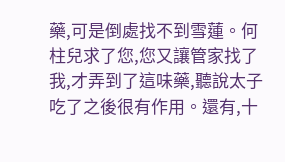藥,可是倒處找不到雪蓮。何柱兒求了您,您又讓管家找了我,才弄到了這味藥,聽說太子吃了之後很有作用。還有,十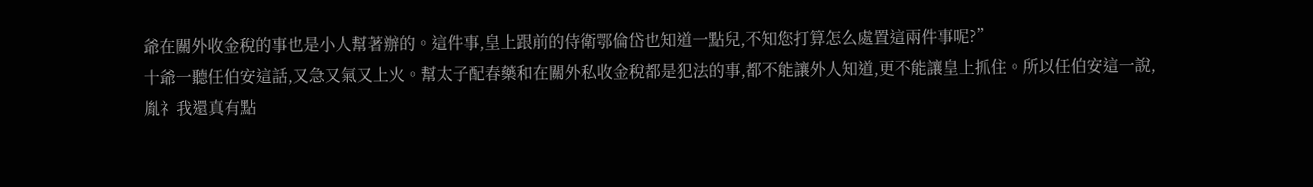爺在關外收金稅的事也是小人幫著辦的。這件事,皇上跟前的侍衛鄂倫岱也知道一點兒,不知您打算怎么處置這兩件事呢?”
十爺一聽任伯安這話,又急又氣又上火。幫太子配春藥和在關外私收金稅都是犯法的事,都不能讓外人知道,更不能讓皇上抓住。所以任伯安這一說,胤礻我還真有點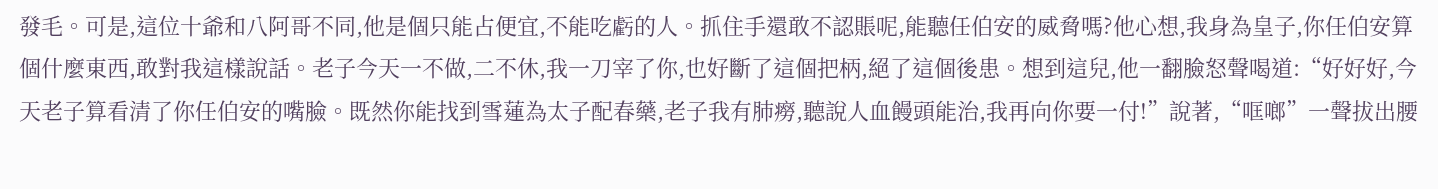發毛。可是,這位十爺和八阿哥不同,他是個只能占便宜,不能吃虧的人。抓住手還敢不認賬呢,能聽任伯安的威脅嗎?他心想,我身為皇子,你任伯安算個什麼東西,敢對我這樣說話。老子今天一不做,二不休,我一刀宰了你,也好斷了這個把柄,絕了這個後患。想到這兒,他一翻臉怒聲喝道:“好好好,今天老子算看清了你任伯安的嘴臉。既然你能找到雪蓮為太子配春藥,老子我有肺癆,聽說人血饅頭能治,我再向你要一付!”說著,“哐啷”一聲拔出腰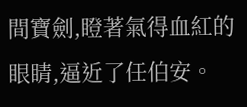間寶劍,瞪著氣得血紅的眼睛,逼近了任伯安。